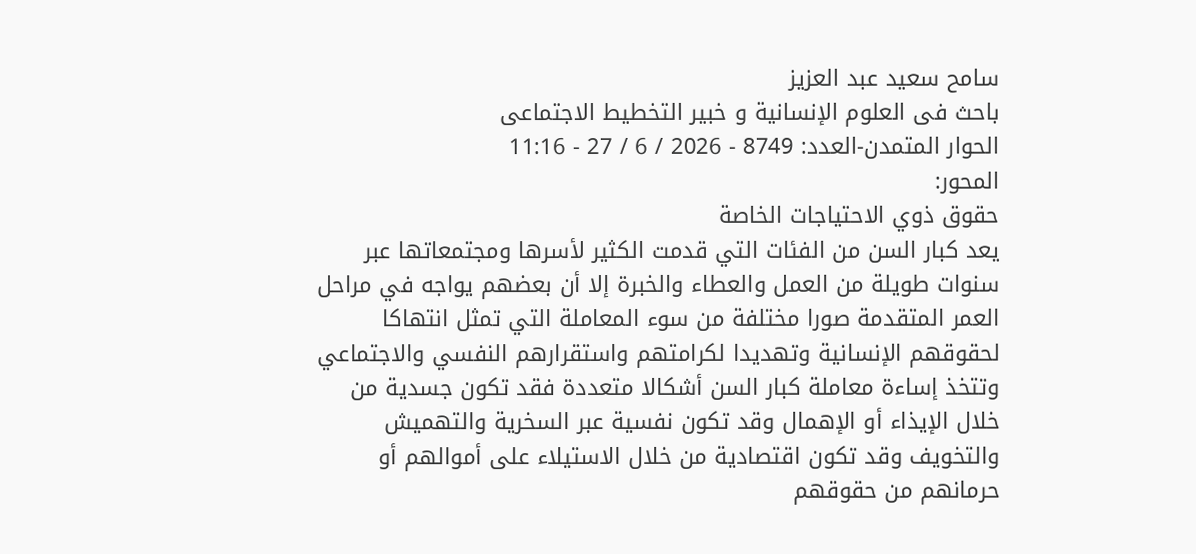سامح سعيد عبد العزيز
باحث فى العلوم الإنسانية و خبير التخطيط الاجتماعى
الحوار المتمدن-العدد: 8749 - 2026 / 6 / 27 - 11:16
المحور:
حقوق ذوي الاحتياجات الخاصة
يعد كبار السن من الفئات التي قدمت الكثير لأسرها ومجتمعاتها عبر سنوات طويلة من العمل والعطاء والخبرة إلا أن بعضهم يواجه في مراحل العمر المتقدمة صورا مختلفة من سوء المعاملة التي تمثل انتهاكا لحقوقهم الإنسانية وتهديدا لكرامتهم واستقرارهم النفسي والاجتماعي
وتتخذ إساءة معاملة كبار السن أشكالا متعددة فقد تكون جسدية من خلال الإيذاء أو الإهمال وقد تكون نفسية عبر السخرية والتهميش والتخويف وقد تكون اقتصادية من خلال الاستيلاء على أموالهم أو حرمانهم من حقوقهم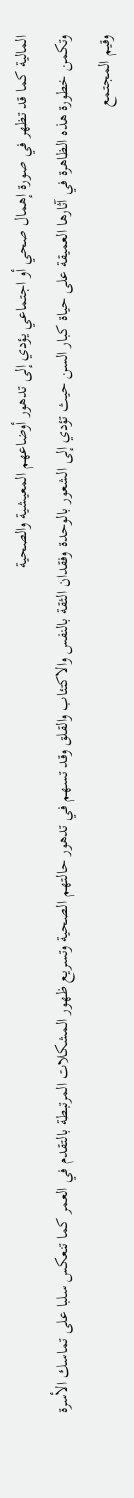المالية كما قد تظهر في صورة إهمال صحي أو اجتماعي يؤدي إلى تدهور أوضاعهم المعيشية والصحية
وتكمن خطورة هذه الظاهرة في آثارها العميقة على حياة كبار السن حيث تؤدي إلى الشعور بالوحدة وفقدان الثقة بالنفس والاكتئاب والقلق وقد تسهم في تدهور حالتهم الصحية وتسريع ظهور المشكلات المرتبطة بالتقدم في العمر كما تنعكس سلبا على تماسك الأسرة وقيم المجتمع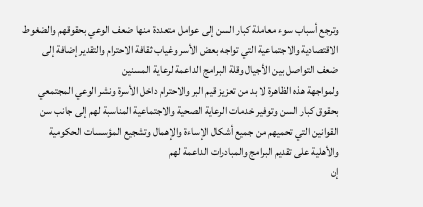وترجع أسباب سوء معاملة كبار السن إلى عوامل متعددة منها ضعف الوعي بحقوقهم والضغوط الاقتصادية والاجتماعية التي تواجه بعض الأسر وغياب ثقافة الاحترام والتقدير إضافة إلى ضعف التواصل بين الأجيال وقلة البرامج الداعمة لرعاية المسنين
ولمواجهة هذه الظاهرة لا بد من تعزيز قيم البر والاحترام داخل الأسرة ونشر الوعي المجتمعي بحقوق كبار السن وتوفير خدمات الرعاية الصحية والاجتماعية المناسبة لهم إلى جانب سن القوانين التي تحميهم من جميع أشكال الإساءة والإهمال وتشجيع المؤسسات الحكومية والأهلية على تقديم البرامج والمبادرات الداعمة لهم
إن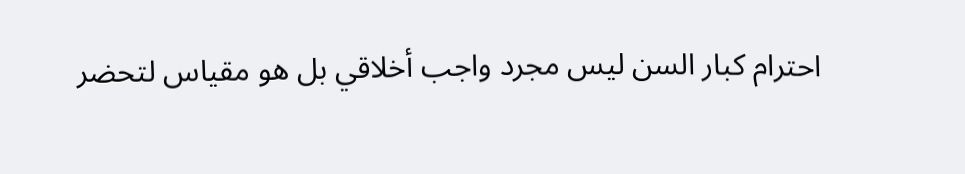احترام كبار السن ليس مجرد واجب أخلاقي بل هو مقياس لتحضر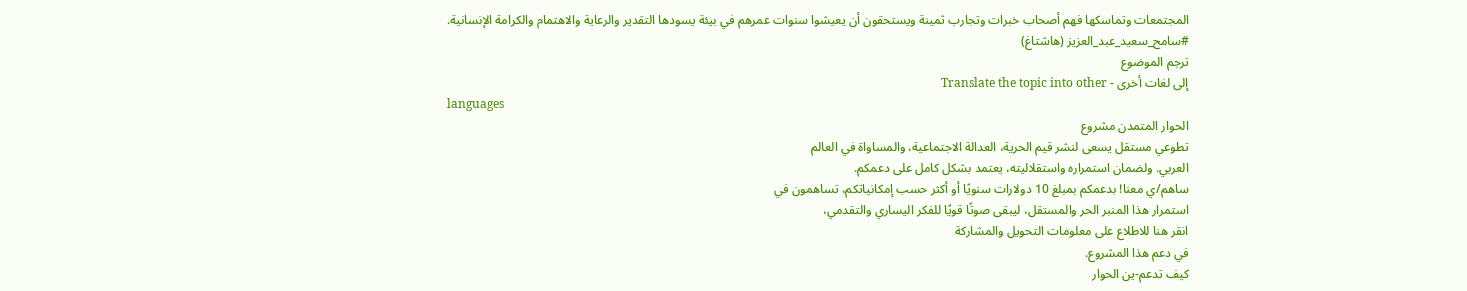المجتمعات وتماسكها فهم أصحاب خبرات وتجارب ثمينة ويستحقون أن يعيشوا سنوات عمرهم في بيئة يسودها التقدير والرعاية والاهتمام والكرامة الإنسانية.
#سامح_سعيد_عبد_العزيز (هاشتاغ)
ترجم الموضوع
إلى لغات أخرى - Translate the topic into other
languages
الحوار المتمدن مشروع
تطوعي مستقل يسعى لنشر قيم الحرية، العدالة الاجتماعية، والمساواة في العالم
العربي. ولضمان استمراره واستقلاليته، يعتمد بشكل كامل على دعمكم.
ساهم/ي معنا! بدعمكم بمبلغ 10 دولارات سنويًا أو أكثر حسب إمكانياتكم، تساهمون في
استمرار هذا المنبر الحر والمستقل، ليبقى صوتًا قويًا للفكر اليساري والتقدمي،
انقر هنا للاطلاع على معلومات التحويل والمشاركة
في دعم هذا المشروع.
كيف تدعم-ين الحوار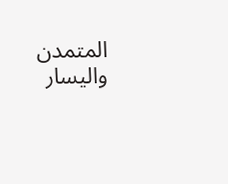المتمدن واليسار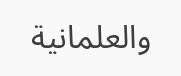والعلمانية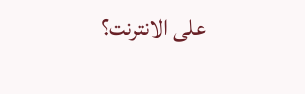على الانترنت؟